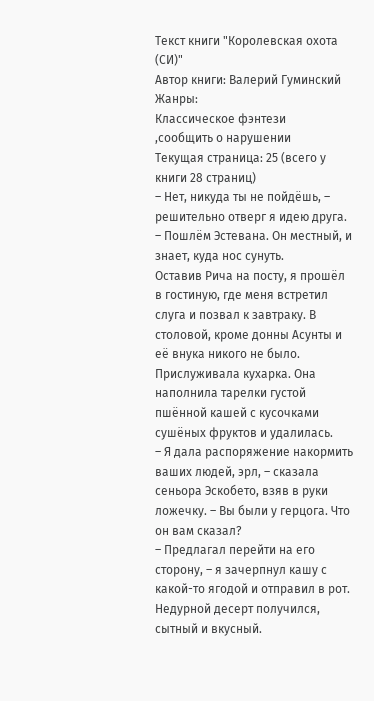Текст книги "Королевская охота (СИ)"
Автор книги: Валерий Гуминский
Жанры:
Классическое фэнтези
,сообщить о нарушении
Текущая страница: 25 (всего у книги 28 страниц)
– Нет, никуда ты не пойдёшь, – решительно отверг я идею друга. – Пошлём Эстевана. Он местный, и знает, куда нос сунуть.
Оставив Рича на посту, я прошёл в гостиную, где меня встретил слуга и позвал к завтраку. В столовой, кроме донны Асунты и её внука никого не было. Прислуживала кухарка. Она наполнила тарелки густой пшённой кашей с кусочками сушёных фруктов и удалилась.
– Я дала распоряжение накормить ваших людей, эрл, – сказала сеньора Эскобето, взяв в руки ложечку. – Вы были у герцога. Что он вам сказал?
– Предлагал перейти на его сторону, – я зачерпнул кашу с какой-то ягодой и отправил в рот. Недурной десерт получился, сытный и вкусный.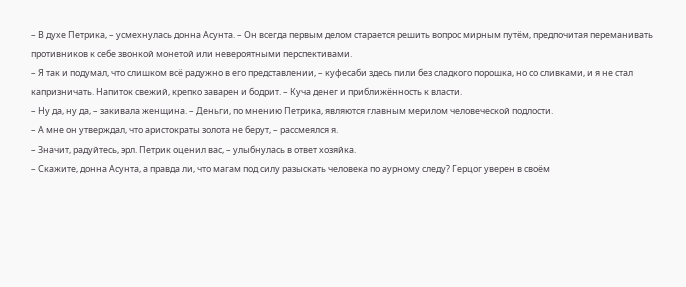– В духе Петрика, – усмехнулась донна Асунта. – Он всегда первым делом старается решить вопрос мирным путём, предпочитая переманивать противников к себе звонкой монетой или невероятными перспективами.
– Я так и подумал, что слишком всё радужно в его представлении, – куфесаби здесь пили без сладкого порошка, но со сливками, и я не стал капризничать. Напиток свежий, крепко заварен и бодрит. – Куча денег и приближённость к власти.
– Ну да, ну да, – закивала женщина. – Деньги, по мнению Петрика, являются главным мерилом человеческой подлости.
– А мне он утверждал, что аристократы золота не берут, – рассмеялся я.
– Значит, радуйтесь, эрл. Петрик оценил вас, – улыбнулась в ответ хозяйка.
– Скажите, донна Асунта, а правда ли, что магам под силу разыскать человека по аурному следу? Герцог уверен в своём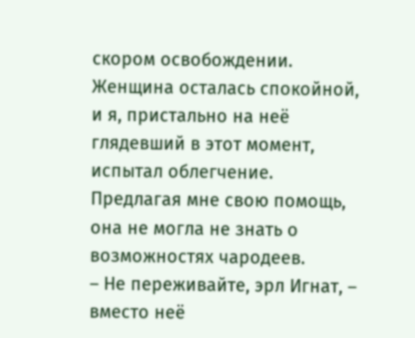скором освобождении.
Женщина осталась спокойной, и я, пристально на неё глядевший в этот момент, испытал облегчение. Предлагая мне свою помощь, она не могла не знать о возможностях чародеев.
– Не переживайте, эрл Игнат, – вместо неё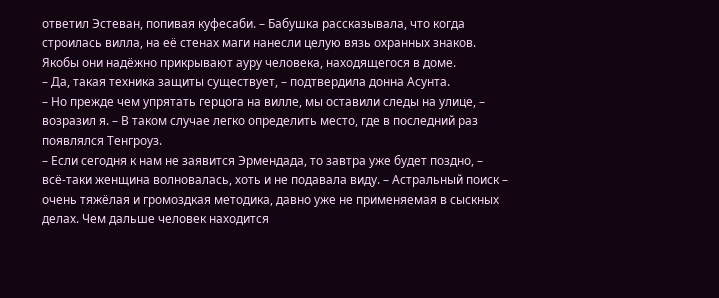ответил Эстеван, попивая куфесаби. – Бабушка рассказывала, что когда строилась вилла, на её стенах маги нанесли целую вязь охранных знаков. Якобы они надёжно прикрывают ауру человека, находящегося в доме.
– Да, такая техника защиты существует, – подтвердила донна Асунта.
– Но прежде чем упрятать герцога на вилле, мы оставили следы на улице, – возразил я. – В таком случае легко определить место, где в последний раз появлялся Тенгроуз.
– Если сегодня к нам не заявится Эрмендада, то завтра уже будет поздно, – всё-таки женщина волновалась, хоть и не подавала виду. – Астральный поиск – очень тяжёлая и громоздкая методика, давно уже не применяемая в сыскных делах. Чем дальше человек находится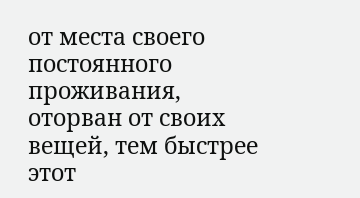от места своего постоянного проживания, оторван от своих вещей, тем быстрее этот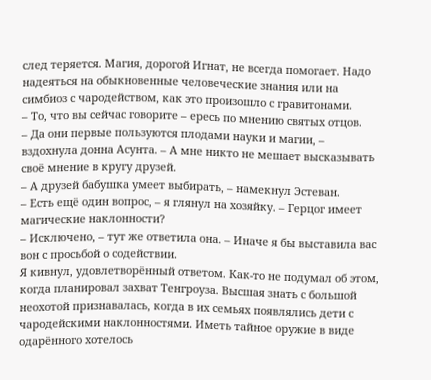след теряется. Магия, дорогой Игнат, не всегда помогает. Надо надеяться на обыкновенные человеческие знания или на симбиоз с чародейством, как это произошло с гравитонами.
– То, что вы сейчас говорите – ересь по мнению святых отцов.
– Да они первые пользуются плодами науки и магии, – вздохнула донна Асунта. – А мне никто не мешает высказывать своё мнение в кругу друзей.
– А друзей бабушка умеет выбирать, – намекнул Эстеван.
– Есть ещё один вопрос, – я глянул на хозяйку. – Герцог имеет магические наклонности?
– Исключено, – тут же ответила она. – Иначе я бы выставила вас вон с просьбой о содействии.
Я кивнул, удовлетворённый ответом. Как-то не подумал об этом, когда планировал захват Тенгроуза. Высшая знать с большой неохотой признавалась, когда в их семьях появлялись дети с чародейскими наклонностями. Иметь тайное оружие в виде одарённого хотелось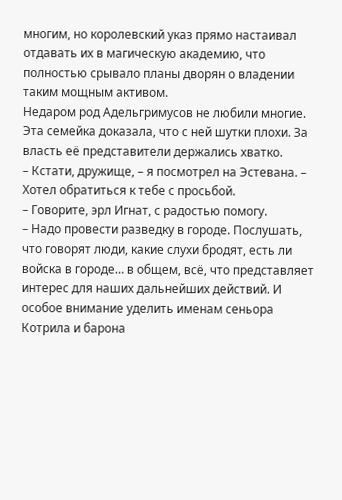многим, но королевский указ прямо настаивал отдавать их в магическую академию, что полностью срывало планы дворян о владении таким мощным активом.
Недаром род Адельгримусов не любили многие. Эта семейка доказала, что с ней шутки плохи. За власть её представители держались хватко.
– Кстати, дружище, – я посмотрел на Эстевана. – Хотел обратиться к тебе с просьбой.
– Говорите, эрл Игнат, с радостью помогу.
– Надо провести разведку в городе. Послушать, что говорят люди, какие слухи бродят, есть ли войска в городе… в общем, всё, что представляет интерес для наших дальнейших действий. И особое внимание уделить именам сеньора Котрила и барона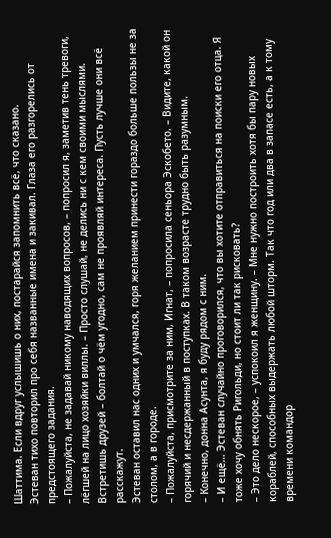Шаттима. Если вдруг услышишь о них, постарайся запомнить всё, что сказано.
Эстеван тихо повторил про себя названные имена и закивал. Глаза его разгорелись от предстоящего задания.
– Пожалуйста, не задавай никому наводящих вопросов, – попросил я, заметив тень тревоги, лёгшей на лицо хозяйки виллы. – Просто слушай, не делись ни с кем своими мыслями. Встретишь друзей – болтай о чём угодно, сам не проявляй интереса. Пусть лучше они всё расскажут.
Эстеван оставил нас одних и умчался, горя желанием принести гораздо больше пользы не за столом, а в городе.
– Пожалуйста, присмотрите за ним, Игнат, – попросила сеньора Эскобето. – Видите, какой он горячий и несдержанный в поступках. В таком возрасте трудно быть разумным.
– Конечно, донна Асунта, я буду рядом с ним.
– И ещё… Эстеван случайно проговорился, что вы хотите отправиться на поиски его отца. Я тоже хочу обнять Ригольди, но стоит ли так рисковать?
– Это дело нескорое, – успокоил я женщину. – Мне нужно построить хотя бы пару новых кораблей, способных выдержать любой шторм. Так что год или два в запасе есть, а к тому времени командор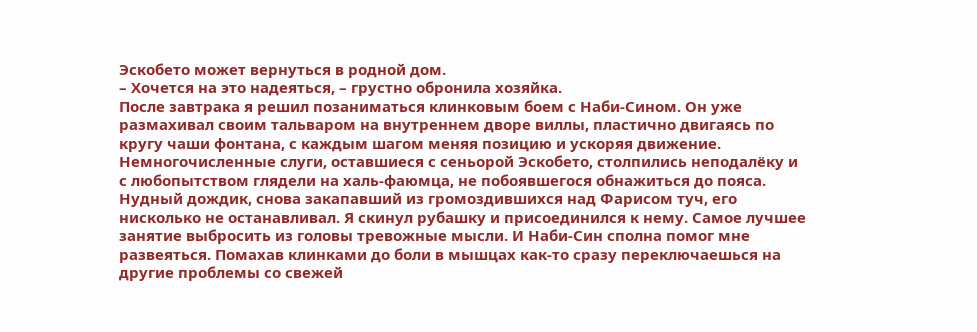Эскобето может вернуться в родной дом.
– Хочется на это надеяться, – грустно обронила хозяйка.
После завтрака я решил позаниматься клинковым боем с Наби-Сином. Он уже размахивал своим тальваром на внутреннем дворе виллы, пластично двигаясь по кругу чаши фонтана, с каждым шагом меняя позицию и ускоряя движение. Немногочисленные слуги, оставшиеся с сеньорой Эскобето, столпились неподалёку и с любопытством глядели на халь-фаюмца, не побоявшегося обнажиться до пояса. Нудный дождик, снова закапавший из громоздившихся над Фарисом туч, его нисколько не останавливал. Я скинул рубашку и присоединился к нему. Самое лучшее занятие выбросить из головы тревожные мысли. И Наби-Син сполна помог мне развеяться. Помахав клинками до боли в мышцах как-то сразу переключаешься на другие проблемы со свежей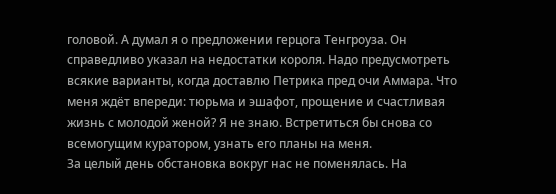головой. А думал я о предложении герцога Тенгроуза. Он справедливо указал на недостатки короля. Надо предусмотреть всякие варианты, когда доставлю Петрика пред очи Аммара. Что меня ждёт впереди: тюрьма и эшафот, прощение и счастливая жизнь с молодой женой? Я не знаю. Встретиться бы снова со всемогущим куратором, узнать его планы на меня.
За целый день обстановка вокруг нас не поменялась. На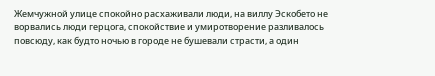Жемчужной улице спокойно расхаживали люди, на виллу Эскобето не ворвались люди герцога, спокойствие и умиротворение разливалось повсюду, как будто ночью в городе не бушевали страсти, а один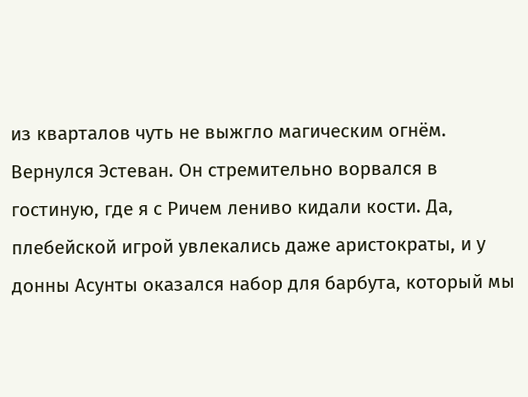из кварталов чуть не выжгло магическим огнём.
Вернулся Эстеван. Он стремительно ворвался в гостиную, где я с Ричем лениво кидали кости. Да, плебейской игрой увлекались даже аристократы, и у донны Асунты оказался набор для барбута, который мы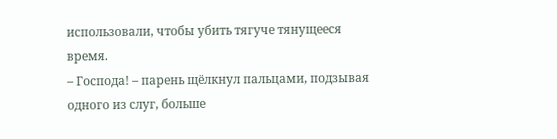использовали, чтобы убить тягуче тянущееся время.
– Господа! – парень щёлкнул пальцами, подзывая одного из слуг, больше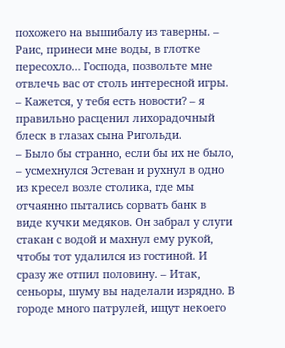похожего на вышибалу из таверны. – Раис, принеси мне воды, в глотке пересохло… Господа, позвольте мне отвлечь вас от столь интересной игры.
– Кажется, у тебя есть новости? – я правильно расценил лихорадочный блеск в глазах сына Ригольди.
– Было бы странно, если бы их не было, – усмехнулся Эстеван и рухнул в одно из кресел возле столика, где мы отчаянно пытались сорвать банк в виде кучки медяков. Он забрал у слуги стакан с водой и махнул ему рукой, чтобы тот удалился из гостиной. И сразу же отпил половину. – Итак, сеньоры, шуму вы наделали изрядно. В городе много патрулей, ищут некоего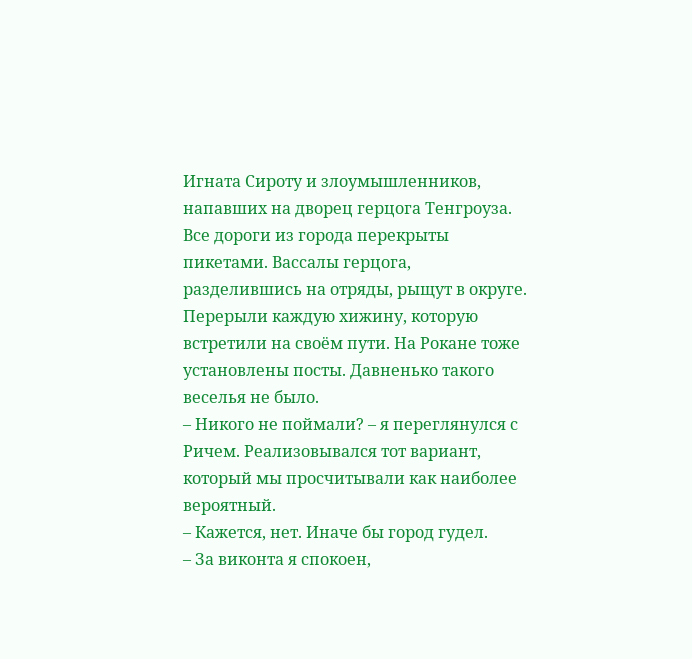Игната Сироту и злоумышленников, напавших на дворец герцога Тенгроуза. Все дороги из города перекрыты пикетами. Вассалы герцога, разделившись на отряды, рыщут в округе. Перерыли каждую хижину, которую встретили на своём пути. На Рокане тоже установлены посты. Давненько такого веселья не было.
– Никого не поймали? – я переглянулся с Ричем. Реализовывался тот вариант, который мы просчитывали как наиболее вероятный.
– Кажется, нет. Иначе бы город гудел.
– За виконта я спокоен,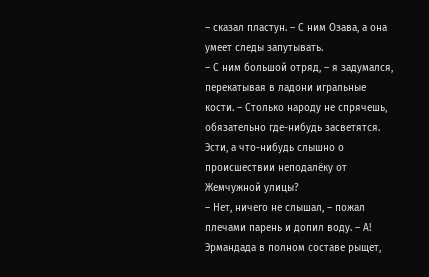– сказал пластун. – С ним Озава, а она умеет следы запутывать.
– С ним большой отряд, – я задумался, перекатывая в ладони игральные кости. – Столько народу не спрячешь, обязательно где-нибудь засветятся. Эсти, а что-нибудь слышно о происшествии неподалёку от Жемчужной улицы?
– Нет, ничего не слышал, – пожал плечами парень и допил воду. – А! Эрмандада в полном составе рыщет,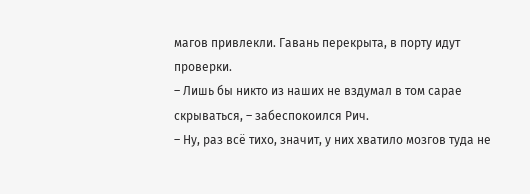магов привлекли. Гавань перекрыта, в порту идут проверки.
– Лишь бы никто из наших не вздумал в том сарае скрываться, – забеспокоился Рич.
– Ну, раз всё тихо, значит, у них хватило мозгов туда не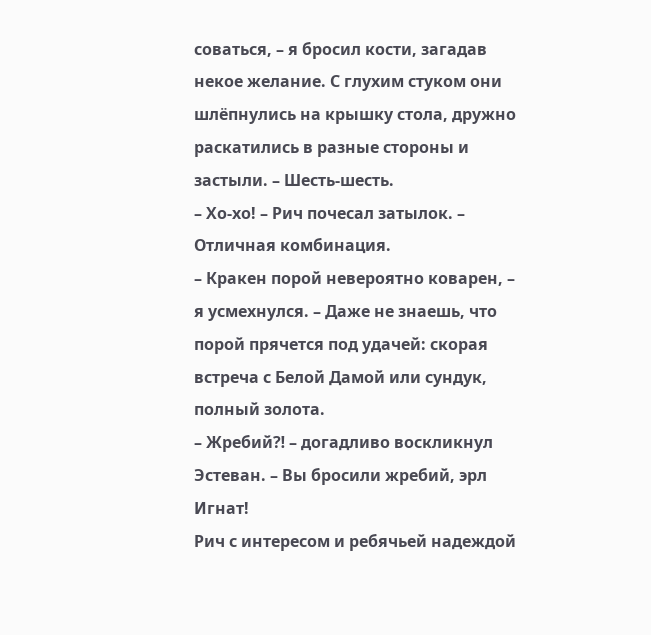соваться, – я бросил кости, загадав некое желание. С глухим стуком они шлёпнулись на крышку стола, дружно раскатились в разные стороны и застыли. – Шесть-шесть.
– Хо-хо! – Рич почесал затылок. – Отличная комбинация.
– Кракен порой невероятно коварен, – я усмехнулся. – Даже не знаешь, что порой прячется под удачей: скорая встреча с Белой Дамой или сундук, полный золота.
– Жребий⁈ – догадливо воскликнул Эстеван. – Вы бросили жребий, эрл Игнат!
Рич с интересом и ребячьей надеждой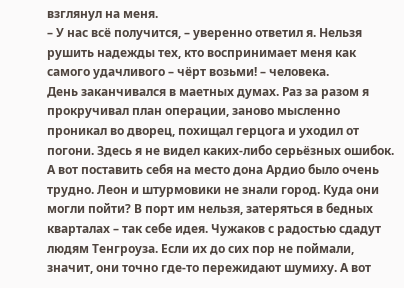взглянул на меня.
– У нас всё получится, – уверенно ответил я. Нельзя рушить надежды тех, кто воспринимает меня как самого удачливого – чёрт возьми! – человека.
День заканчивался в маетных думах. Раз за разом я прокручивал план операции, заново мысленно проникал во дворец, похищал герцога и уходил от погони. Здесь я не видел каких-либо серьёзных ошибок. А вот поставить себя на место дона Ардио было очень трудно. Леон и штурмовики не знали город. Куда они могли пойти? В порт им нельзя, затеряться в бедных кварталах – так себе идея. Чужаков с радостью сдадут людям Тенгроуза. Если их до сих пор не поймали, значит, они точно где-то пережидают шумиху. А вот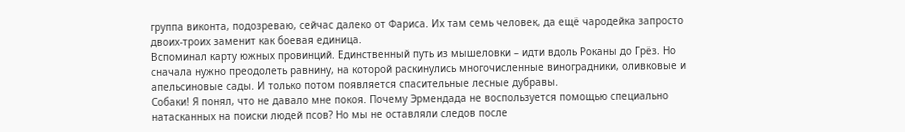группа виконта, подозреваю, сейчас далеко от Фариса. Их там семь человек, да ещё чародейка запросто двоих-троих заменит как боевая единица.
Вспоминал карту южных провинций. Единственный путь из мышеловки – идти вдоль Роканы до Грёз. Но сначала нужно преодолеть равнину, на которой раскинулись многочисленные виноградники, оливковые и апельсиновые сады. И только потом появляется спасительные лесные дубравы.
Собаки! Я понял, что не давало мне покоя. Почему Эрмендада не воспользуется помощью специально натасканных на поиски людей псов? Но мы не оставляли следов после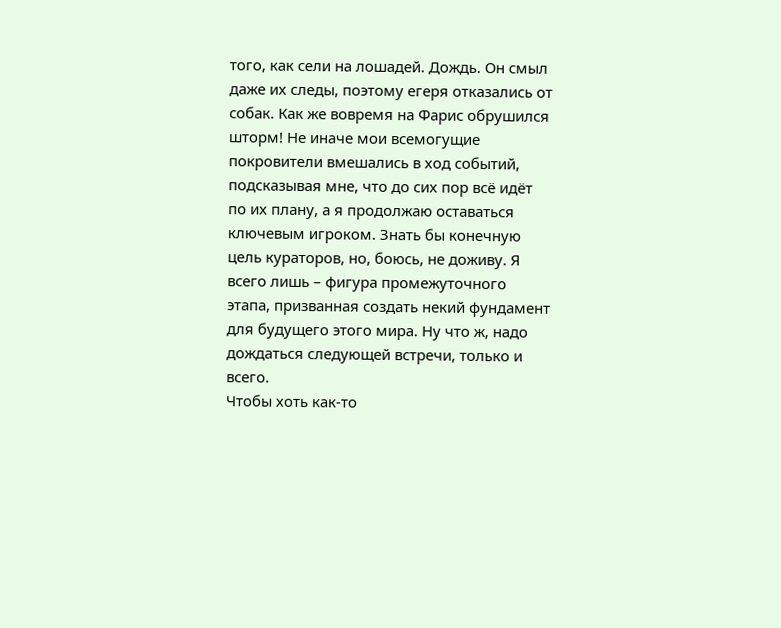того, как сели на лошадей. Дождь. Он смыл даже их следы, поэтому егеря отказались от собак. Как же вовремя на Фарис обрушился шторм! Не иначе мои всемогущие покровители вмешались в ход событий, подсказывая мне, что до сих пор всё идёт по их плану, а я продолжаю оставаться ключевым игроком. Знать бы конечную цель кураторов, но, боюсь, не доживу. Я всего лишь – фигура промежуточного этапа, призванная создать некий фундамент для будущего этого мира. Ну что ж, надо дождаться следующей встречи, только и всего.
Чтобы хоть как-то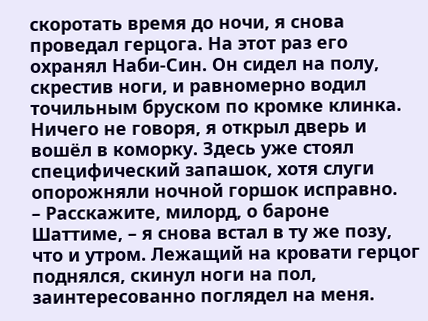скоротать время до ночи, я снова проведал герцога. На этот раз его охранял Наби-Син. Он сидел на полу, скрестив ноги, и равномерно водил точильным бруском по кромке клинка. Ничего не говоря, я открыл дверь и вошёл в коморку. Здесь уже стоял специфический запашок, хотя слуги опорожняли ночной горшок исправно.
– Расскажите, милорд, о бароне Шаттиме, – я снова встал в ту же позу, что и утром. Лежащий на кровати герцог поднялся, скинул ноги на пол, заинтересованно поглядел на меня.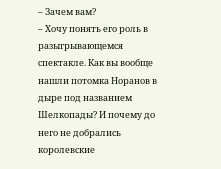– Зачем вам?
– Хочу понять его роль в разыгрывающемся спектакле. Как вы вообще нашли потомка Норанов в дыре под названием Шелкопады? И почему до него не добрались королевские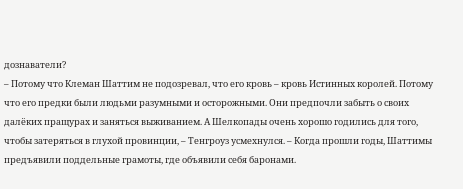дознаватели?
– Потому что Клеман Шаттим не подозревал, что его кровь – кровь Истинных королей. Потому что его предки были людьми разумными и осторожными. Они предпочли забыть о своих далёких пращурах и заняться выживанием. А Шелкопады очень хорошо годились для того, чтобы затеряться в глухой провинции, – Тенгроуз усмехнулся. – Когда прошли годы, Шаттимы предъявили поддельные грамоты, где объявили себя баронами.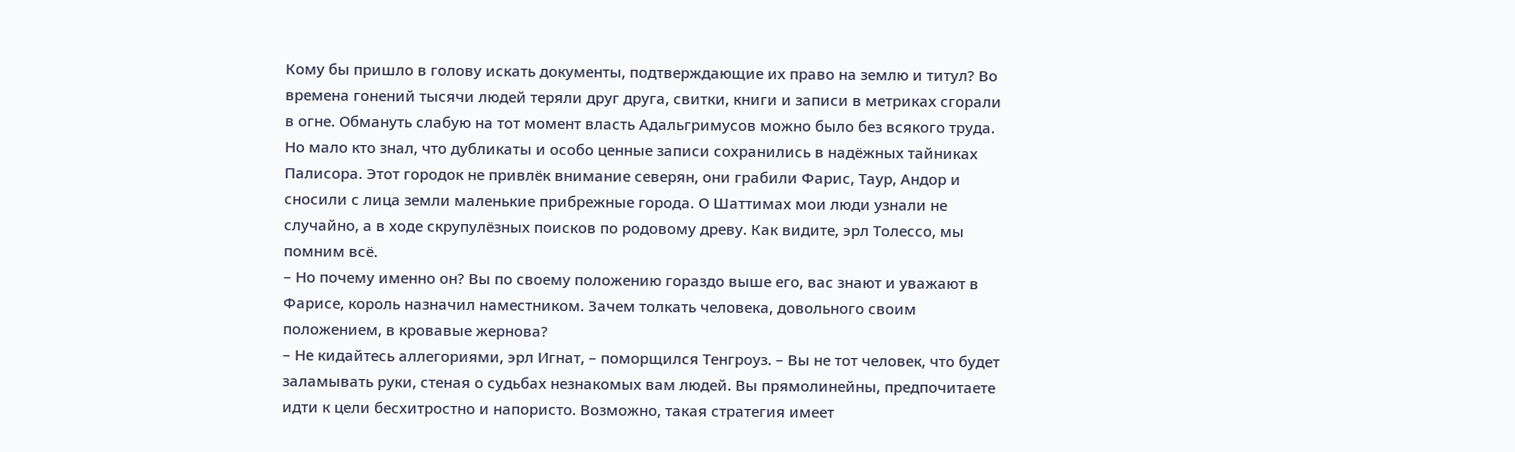Кому бы пришло в голову искать документы, подтверждающие их право на землю и титул? Во времена гонений тысячи людей теряли друг друга, свитки, книги и записи в метриках сгорали в огне. Обмануть слабую на тот момент власть Адальгримусов можно было без всякого труда. Но мало кто знал, что дубликаты и особо ценные записи сохранились в надёжных тайниках Палисора. Этот городок не привлёк внимание северян, они грабили Фарис, Таур, Андор и сносили с лица земли маленькие прибрежные города. О Шаттимах мои люди узнали не случайно, а в ходе скрупулёзных поисков по родовому древу. Как видите, эрл Толессо, мы помним всё.
– Но почему именно он? Вы по своему положению гораздо выше его, вас знают и уважают в Фарисе, король назначил наместником. Зачем толкать человека, довольного своим положением, в кровавые жернова?
– Не кидайтесь аллегориями, эрл Игнат, – поморщился Тенгроуз. – Вы не тот человек, что будет заламывать руки, стеная о судьбах незнакомых вам людей. Вы прямолинейны, предпочитаете идти к цели бесхитростно и напористо. Возможно, такая стратегия имеет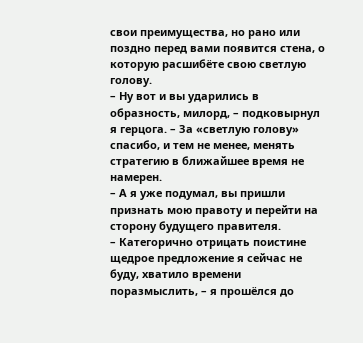свои преимущества, но рано или поздно перед вами появится стена, о которую расшибёте свою светлую голову.
– Ну вот и вы ударились в образность, милорд, – подковырнул я герцога. – За «светлую голову» спасибо, и тем не менее, менять стратегию в ближайшее время не намерен.
– А я уже подумал, вы пришли признать мою правоту и перейти на сторону будущего правителя.
– Категорично отрицать поистине щедрое предложение я сейчас не буду, хватило времени поразмыслить, – я прошёлся до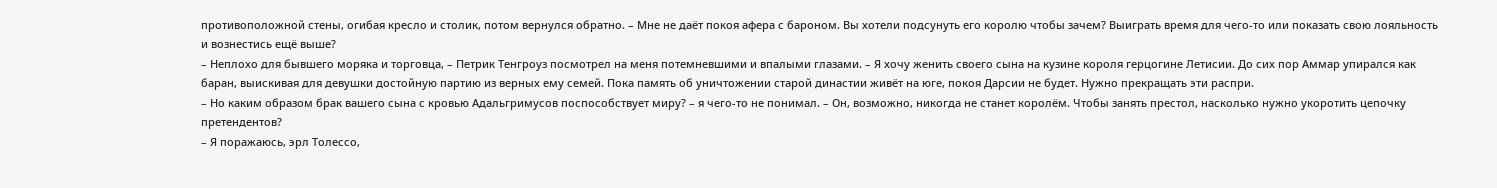противоположной стены, огибая кресло и столик, потом вернулся обратно. – Мне не даёт покоя афера с бароном. Вы хотели подсунуть его королю чтобы зачем? Выиграть время для чего-то или показать свою лояльность и вознестись ещё выше?
– Неплохо для бывшего моряка и торговца, – Петрик Тенгроуз посмотрел на меня потемневшими и впалыми глазами. – Я хочу женить своего сына на кузине короля герцогине Летисии. До сих пор Аммар упирался как баран, выискивая для девушки достойную партию из верных ему семей. Пока память об уничтожении старой династии живёт на юге, покоя Дарсии не будет. Нужно прекращать эти распри.
– Но каким образом брак вашего сына с кровью Адальгримусов поспособствует миру? – я чего-то не понимал. – Он, возможно, никогда не станет королём. Чтобы занять престол, насколько нужно укоротить цепочку претендентов?
– Я поражаюсь, эрл Толессо,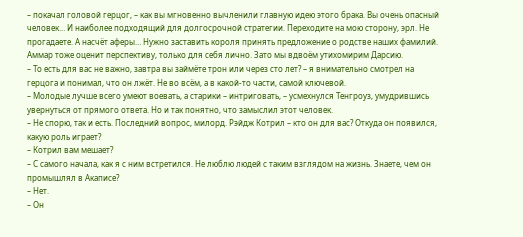– покачал головой герцог, – как вы мгновенно вычленили главную идею этого брака. Вы очень опасный человек… И наиболее подходящий для долгосрочной стратегии. Переходите на мою сторону, эрл. Не прогадаете. А насчёт аферы… Нужно заставить короля принять предложение о родстве наших фамилий. Аммар тоже оценит перспективу, только для себя лично. Зато мы вдвоём утихомирим Дарсию.
– То есть для вас не важно, завтра вы займёте трон или через сто лет? – я внимательно смотрел на герцога и понимал, что он лжёт. Не во всём, а в какой-то части, самой ключевой.
– Молодые лучше всего умеют воевать, а старики – интриговать, – усмехнулся Тенгроуз, умудрившись увернуться от прямого ответа. Но и так понятно, что замыслил этот человек.
– Не спорю, так и есть. Последний вопрос, милорд. Рэйдж Котрил – кто он для вас? Откуда он появился, какую роль играет?
– Котрил вам мешает?
– С самого начала, как я с ним встретился. Не люблю людей с таким взглядом на жизнь. Знаете, чем он промышлял в Акаписе?
– Нет.
– Он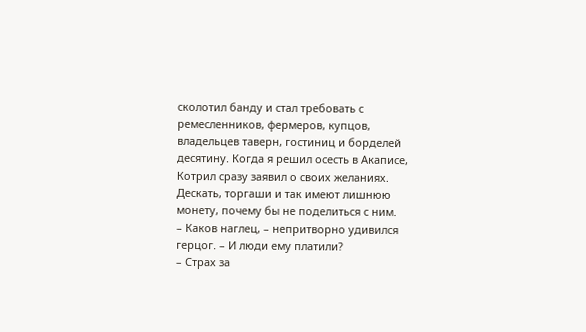сколотил банду и стал требовать с ремесленников, фермеров, купцов, владельцев таверн, гостиниц и борделей десятину. Когда я решил осесть в Акаписе, Котрил сразу заявил о своих желаниях. Дескать, торгаши и так имеют лишнюю монету, почему бы не поделиться с ним.
– Каков наглец, – непритворно удивился герцог. – И люди ему платили?
– Страх за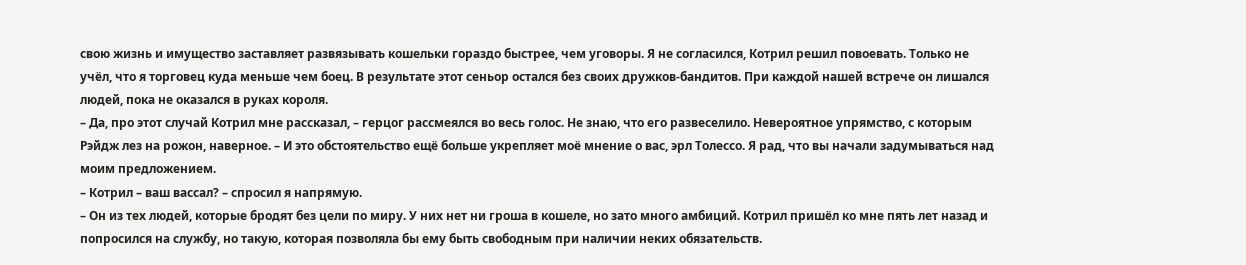свою жизнь и имущество заставляет развязывать кошельки гораздо быстрее, чем уговоры. Я не согласился, Котрил решил повоевать. Только не учёл, что я торговец куда меньше чем боец. В результате этот сеньор остался без своих дружков-бандитов. При каждой нашей встрече он лишался людей, пока не оказался в руках короля.
– Да, про этот случай Котрил мне рассказал, – герцог рассмеялся во весь голос. Не знаю, что его развеселило. Невероятное упрямство, с которым Рэйдж лез на рожон, наверное. – И это обстоятельство ещё больше укрепляет моё мнение о вас, эрл Толессо. Я рад, что вы начали задумываться над моим предложением.
– Котрил – ваш вассал? – спросил я напрямую.
– Он из тех людей, которые бродят без цели по миру. У них нет ни гроша в кошеле, но зато много амбиций. Котрил пришёл ко мне пять лет назад и попросился на службу, но такую, которая позволяла бы ему быть свободным при наличии неких обязательств.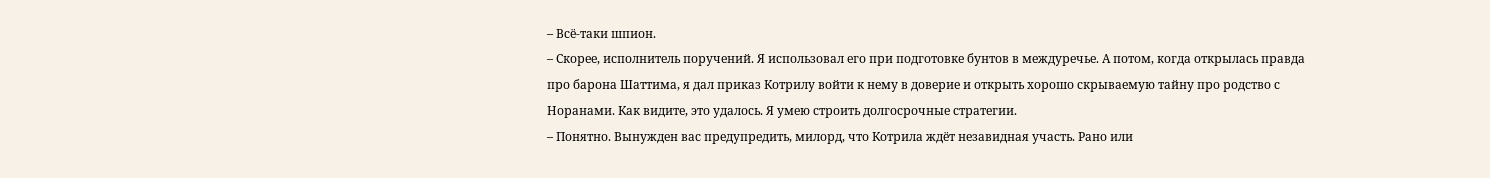– Всё-таки шпион.
– Скорее, исполнитель поручений. Я использовал его при подготовке бунтов в междуречье. А потом, когда открылась правда про барона Шаттима, я дал приказ Котрилу войти к нему в доверие и открыть хорошо скрываемую тайну про родство с Норанами. Как видите, это удалось. Я умею строить долгосрочные стратегии.
– Понятно. Вынужден вас предупредить, милорд, что Котрила ждёт незавидная участь. Рано или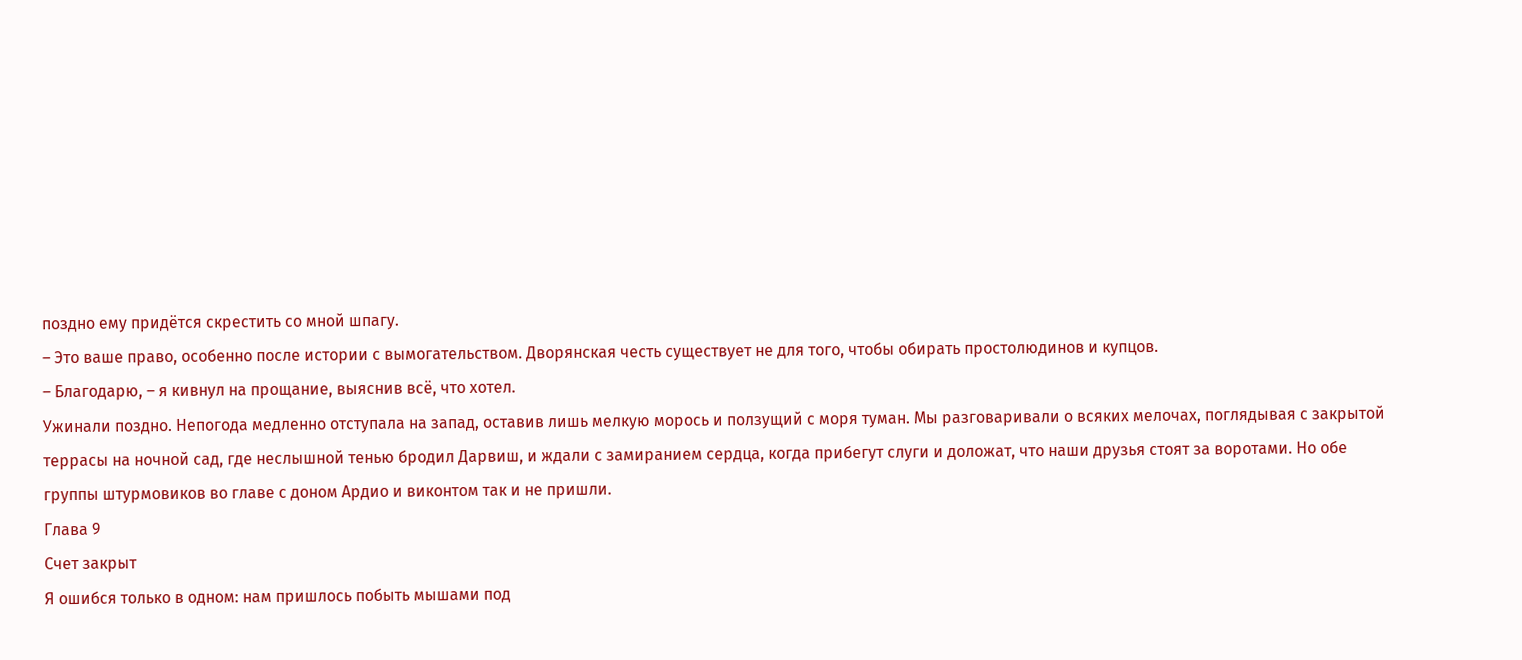поздно ему придётся скрестить со мной шпагу.
– Это ваше право, особенно после истории с вымогательством. Дворянская честь существует не для того, чтобы обирать простолюдинов и купцов.
– Благодарю, – я кивнул на прощание, выяснив всё, что хотел.
Ужинали поздно. Непогода медленно отступала на запад, оставив лишь мелкую морось и ползущий с моря туман. Мы разговаривали о всяких мелочах, поглядывая с закрытой террасы на ночной сад, где неслышной тенью бродил Дарвиш, и ждали с замиранием сердца, когда прибегут слуги и доложат, что наши друзья стоят за воротами. Но обе группы штурмовиков во главе с доном Ардио и виконтом так и не пришли.
Глава 9
Счет закрыт
Я ошибся только в одном: нам пришлось побыть мышами под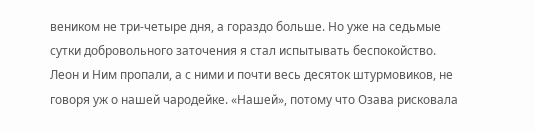веником не три-четыре дня, а гораздо больше. Но уже на седьмые сутки добровольного заточения я стал испытывать беспокойство. Леон и Ним пропали, а с ними и почти весь десяток штурмовиков, не говоря уж о нашей чародейке. «Нашей», потому что Озава рисковала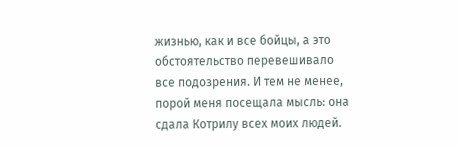жизнью, как и все бойцы, а это обстоятельство перевешивало все подозрения. И тем не менее, порой меня посещала мысль: она сдала Котрилу всех моих людей.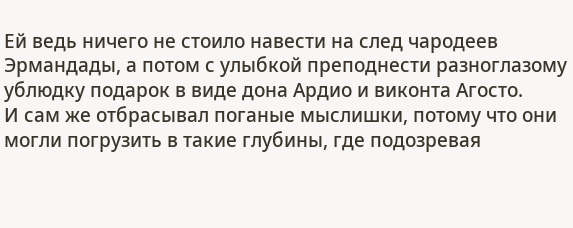Ей ведь ничего не стоило навести на след чародеев Эрмандады, а потом с улыбкой преподнести разноглазому ублюдку подарок в виде дона Ардио и виконта Агосто.
И сам же отбрасывал поганые мыслишки, потому что они могли погрузить в такие глубины, где подозревая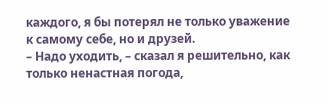каждого, я бы потерял не только уважение к самому себе, но и друзей.
– Надо уходить, – сказал я решительно, как только ненастная погода,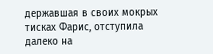державшая в своих мокрых тисках Фарис, отступила далеко на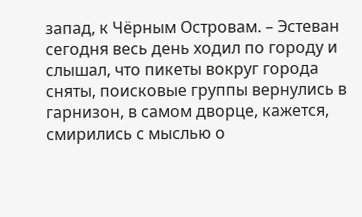запад, к Чёрным Островам. – Эстеван сегодня весь день ходил по городу и слышал, что пикеты вокруг города сняты, поисковые группы вернулись в гарнизон, в самом дворце, кажется, смирились с мыслью о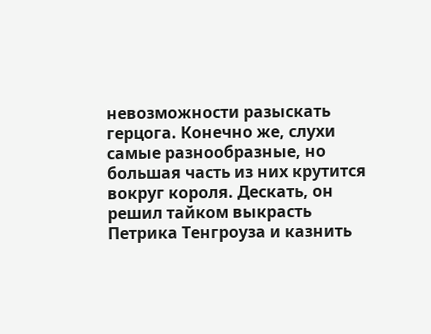невозможности разыскать герцога. Конечно же, слухи самые разнообразные, но большая часть из них крутится вокруг короля. Дескать, он решил тайком выкрасть Петрика Тенгроуза и казнить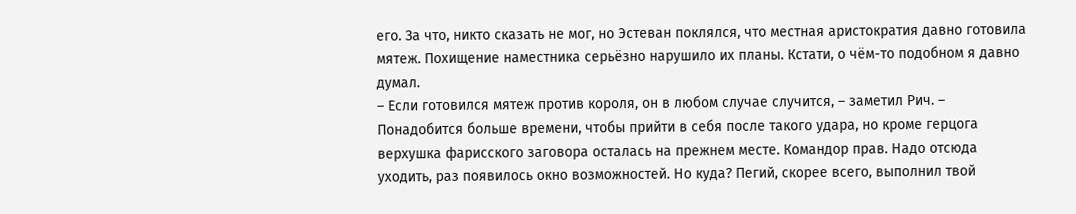его. За что, никто сказать не мог, но Эстеван поклялся, что местная аристократия давно готовила мятеж. Похищение наместника серьёзно нарушило их планы. Кстати, о чём-то подобном я давно думал.
– Если готовился мятеж против короля, он в любом случае случится, – заметил Рич. – Понадобится больше времени, чтобы прийти в себя после такого удара, но кроме герцога верхушка фарисского заговора осталась на прежнем месте. Командор прав. Надо отсюда уходить, раз появилось окно возможностей. Но куда? Пегий, скорее всего, выполнил твой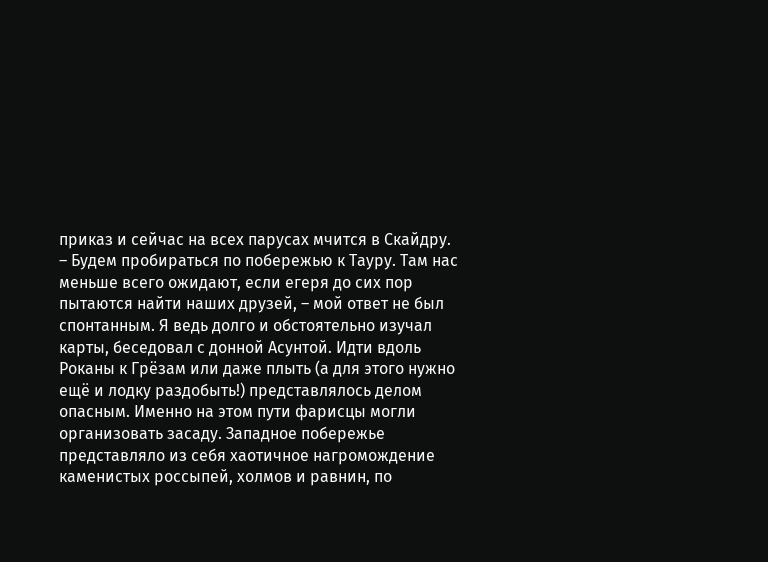приказ и сейчас на всех парусах мчится в Скайдру.
– Будем пробираться по побережью к Тауру. Там нас меньше всего ожидают, если егеря до сих пор пытаются найти наших друзей, – мой ответ не был спонтанным. Я ведь долго и обстоятельно изучал карты, беседовал с донной Асунтой. Идти вдоль Роканы к Грёзам или даже плыть (а для этого нужно ещё и лодку раздобыть!) представлялось делом опасным. Именно на этом пути фарисцы могли организовать засаду. Западное побережье представляло из себя хаотичное нагромождение каменистых россыпей, холмов и равнин, по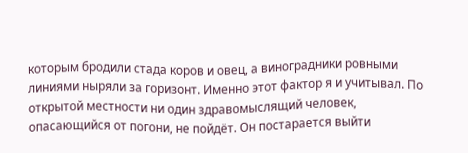которым бродили стада коров и овец, а виноградники ровными линиями ныряли за горизонт. Именно этот фактор я и учитывал. По открытой местности ни один здравомыслящий человек, опасающийся от погони, не пойдёт. Он постарается выйти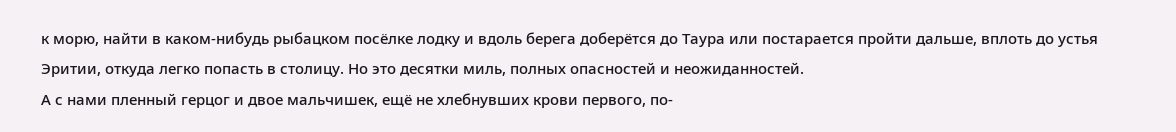к морю, найти в каком-нибудь рыбацком посёлке лодку и вдоль берега доберётся до Таура или постарается пройти дальше, вплоть до устья Эритии, откуда легко попасть в столицу. Но это десятки миль, полных опасностей и неожиданностей.
А с нами пленный герцог и двое мальчишек, ещё не хлебнувших крови первого, по-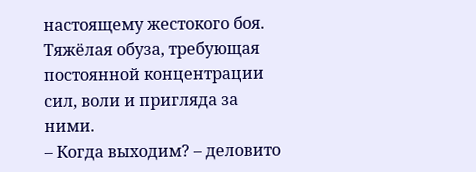настоящему жестокого боя. Тяжёлая обуза, требующая постоянной концентрации сил, воли и пригляда за ними.
– Когда выходим? – деловито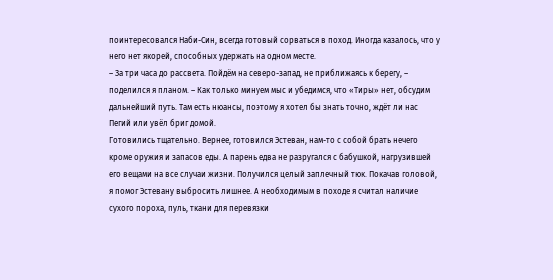поинтересовался Наби-Син, всегда готовый сорваться в поход. Иногда казалось, что у него нет якорей, способных удержать на одном месте.
– За три часа до рассвета. Пойдём на северо-запад, не приближаясь к берегу, – поделился я планом. – Как только минуем мыс и убедимся, что «Тиры» нет, обсудим дальнейший путь. Там есть нюансы, поэтому я хотел бы знать точно, ждёт ли нас Пегий или увёл бриг домой.
Готовились тщательно. Вернее, готовился Эстеван, нам-то с собой брать нечего кроме оружия и запасов еды. А парень едва не разругался с бабушкой, нагрузившей его вещами на все случаи жизни. Получился целый заплечный тюк. Покачав головой, я помог Эстевану выбросить лишнее. А необходимым в походе я считал наличие сухого пороха, пуль, ткани для перевязки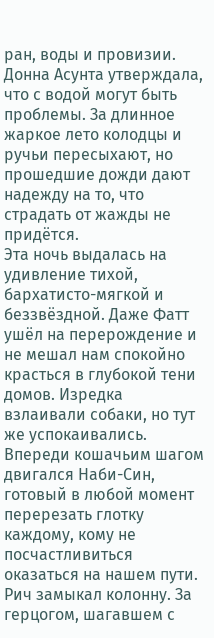ран, воды и провизии. Донна Асунта утверждала, что с водой могут быть проблемы. За длинное жаркое лето колодцы и ручьи пересыхают, но прошедшие дожди дают надежду на то, что страдать от жажды не придётся.
Эта ночь выдалась на удивление тихой, бархатисто-мягкой и беззвёздной. Даже Фатт ушёл на перерождение и не мешал нам спокойно красться в глубокой тени домов. Изредка взлаивали собаки, но тут же успокаивались. Впереди кошачьим шагом двигался Наби-Син, готовый в любой момент перерезать глотку каждому, кому не посчастливиться оказаться на нашем пути. Рич замыкал колонну. За герцогом, шагавшем с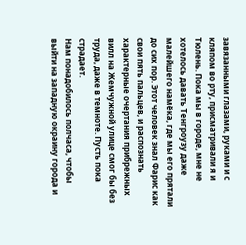завязанными глазами, руками и с кляпом во рту, присматривали я и Тюлень. Пока мы в городе, мне не хотелось давать Тенгроузу даже малейшего намёка, где мы его прятали до сих пор. Этот человек знал Фарис как свои пять пальцев, и распознать характерные очертания прибрежных вилл на Жемчужной улице смог бы без труда, даже в темноте. Пусть пока страдает.
Нам понадобилось полчаса, чтобы выйти на западную окраину города и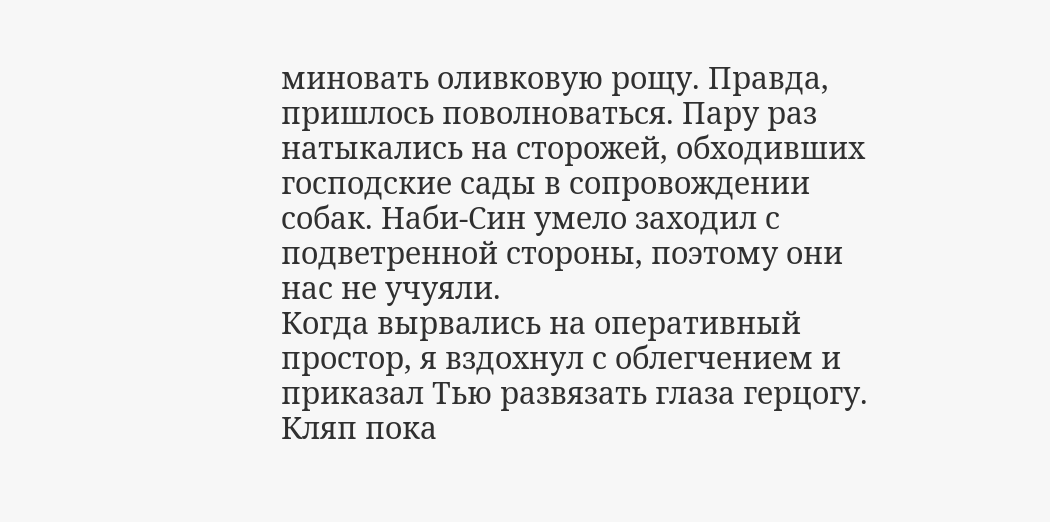миновать оливковую рощу. Правда, пришлось поволноваться. Пару раз натыкались на сторожей, обходивших господские сады в сопровождении собак. Наби-Син умело заходил с подветренной стороны, поэтому они нас не учуяли.
Когда вырвались на оперативный простор, я вздохнул с облегчением и приказал Тью развязать глаза герцогу. Кляп пока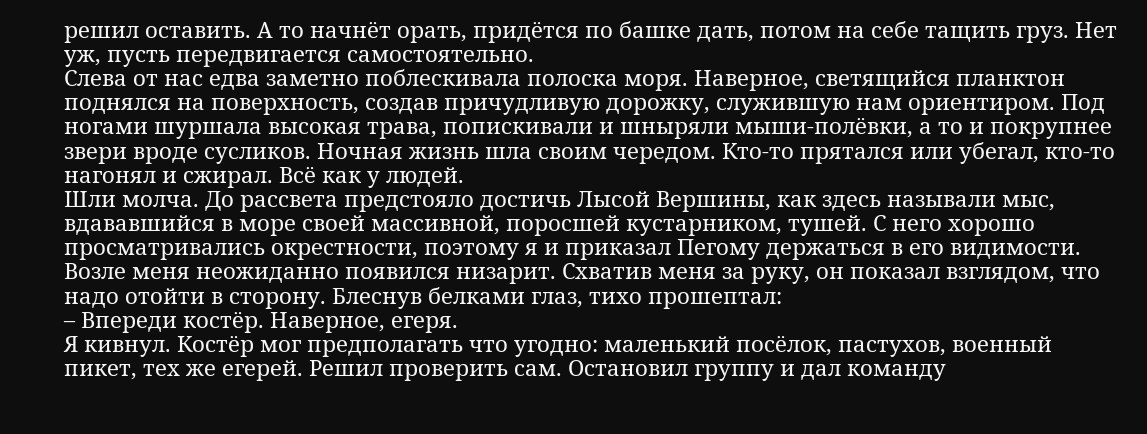решил оставить. А то начнёт орать, придётся по башке дать, потом на себе тащить груз. Нет уж, пусть передвигается самостоятельно.
Слева от нас едва заметно поблескивала полоска моря. Наверное, светящийся планктон поднялся на поверхность, создав причудливую дорожку, служившую нам ориентиром. Под ногами шуршала высокая трава, попискивали и шныряли мыши-полёвки, а то и покрупнее звери вроде сусликов. Ночная жизнь шла своим чередом. Кто-то прятался или убегал, кто-то нагонял и сжирал. Всё как у людей.
Шли молча. До рассвета предстояло достичь Лысой Вершины, как здесь называли мыс, вдававшийся в море своей массивной, поросшей кустарником, тушей. С него хорошо просматривались окрестности, поэтому я и приказал Пегому держаться в его видимости.
Возле меня неожиданно появился низарит. Схватив меня за руку, он показал взглядом, что надо отойти в сторону. Блеснув белками глаз, тихо прошептал:
– Впереди костёр. Наверное, егеря.
Я кивнул. Костёр мог предполагать что угодно: маленький посёлок, пастухов, военный пикет, тех же егерей. Решил проверить сам. Остановил группу и дал команду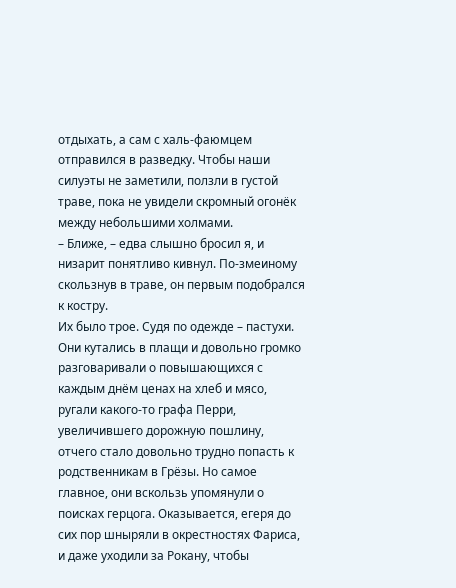отдыхать, а сам с халь-фаюмцем отправился в разведку. Чтобы наши силуэты не заметили, ползли в густой траве, пока не увидели скромный огонёк между небольшими холмами.
– Ближе, – едва слышно бросил я, и низарит понятливо кивнул. По-змеиному скользнув в траве, он первым подобрался к костру.
Их было трое. Судя по одежде – пастухи. Они кутались в плащи и довольно громко разговаривали о повышающихся с каждым днём ценах на хлеб и мясо, ругали какого-то графа Перри, увеличившего дорожную пошлину, отчего стало довольно трудно попасть к родственникам в Грёзы. Но самое главное, они вскользь упомянули о поисках герцога. Оказывается, егеря до сих пор шныряли в окрестностях Фариса, и даже уходили за Рокану, чтобы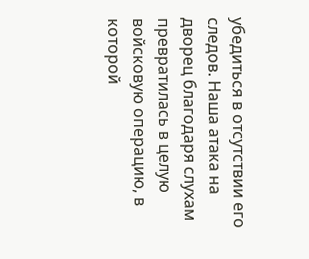убедиться в отсутствии его следов. Наша атака на дворец благодаря слухам превратилась в целую войсковую операцию, в которой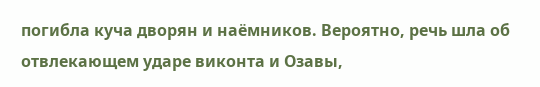погибла куча дворян и наёмников. Вероятно, речь шла об отвлекающем ударе виконта и Озавы,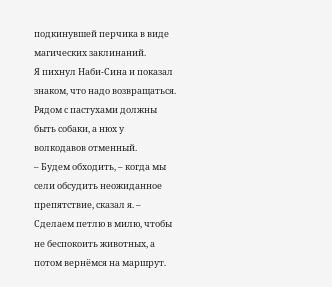подкинувшей перчика в виде магических заклинаний.
Я пихнул Наби-Сина и показал знаком, что надо возвращаться. Рядом с пастухами должны быть собаки, а нюх у волкодавов отменный.
– Будем обходить, – когда мы сели обсудить неожиданное препятствие, сказал я. – Сделаем петлю в милю, чтобы не беспокоить животных, а потом вернёмся на маршрут.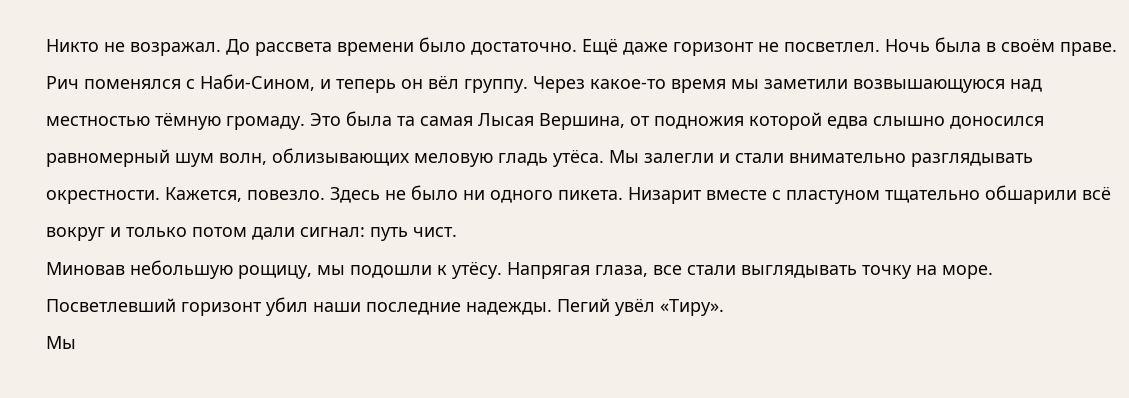Никто не возражал. До рассвета времени было достаточно. Ещё даже горизонт не посветлел. Ночь была в своём праве.
Рич поменялся с Наби-Сином, и теперь он вёл группу. Через какое-то время мы заметили возвышающуюся над местностью тёмную громаду. Это была та самая Лысая Вершина, от подножия которой едва слышно доносился равномерный шум волн, облизывающих меловую гладь утёса. Мы залегли и стали внимательно разглядывать окрестности. Кажется, повезло. Здесь не было ни одного пикета. Низарит вместе с пластуном тщательно обшарили всё вокруг и только потом дали сигнал: путь чист.
Миновав небольшую рощицу, мы подошли к утёсу. Напрягая глаза, все стали выглядывать точку на море. Посветлевший горизонт убил наши последние надежды. Пегий увёл «Тиру».
Мы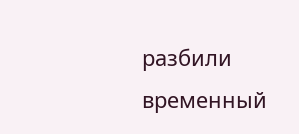разбили временный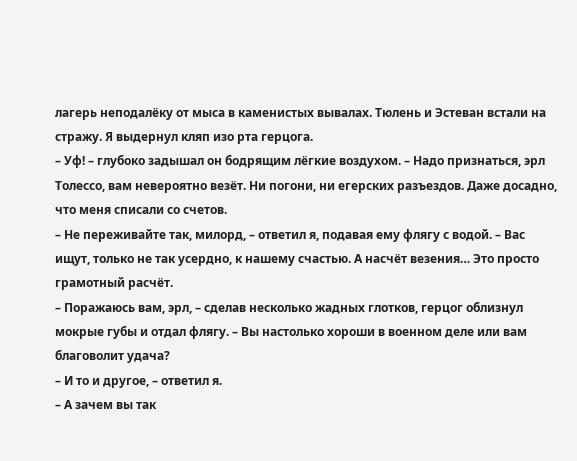лагерь неподалёку от мыса в каменистых вывалах. Тюлень и Эстеван встали на стражу. Я выдернул кляп изо рта герцога.
– Уф! – глубоко задышал он бодрящим лёгкие воздухом. – Надо признаться, эрл Толессо, вам невероятно везёт. Ни погони, ни егерских разъездов. Даже досадно, что меня списали со счетов.
– Не переживайте так, милорд, – ответил я, подавая ему флягу с водой. – Вас ищут, только не так усердно, к нашему счастью. А насчёт везения… Это просто грамотный расчёт.
– Поражаюсь вам, эрл, – сделав несколько жадных глотков, герцог облизнул мокрые губы и отдал флягу. – Вы настолько хороши в военном деле или вам благоволит удача?
– И то и другое, – ответил я.
– А зачем вы так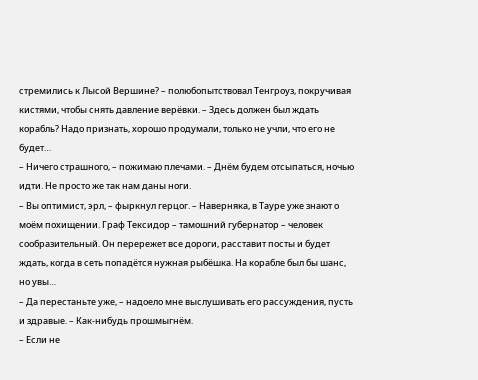стремились к Лысой Вершине? – полюбопытствовал Тенгроуз, покручивая кистями, чтобы снять давление верёвки. – Здесь должен был ждать корабль? Надо признать, хорошо продумали, только не учли, что его не будет…
– Ничего страшного, – пожимаю плечами. – Днём будем отсыпаться, ночью идти. Не просто же так нам даны ноги.
– Вы оптимист, эрл, – фыркнул герцог. – Наверняка, в Тауре уже знают о моём похищении. Граф Тексидор – тамошний губернатор – человек сообразительный. Он перережет все дороги, расставит посты и будет ждать, когда в сеть попадётся нужная рыбёшка. На корабле был бы шанс, но увы…
– Да перестаньте уже, – надоело мне выслушивать его рассуждения, пусть и здравые. – Как-нибудь прошмыгнём.
– Если не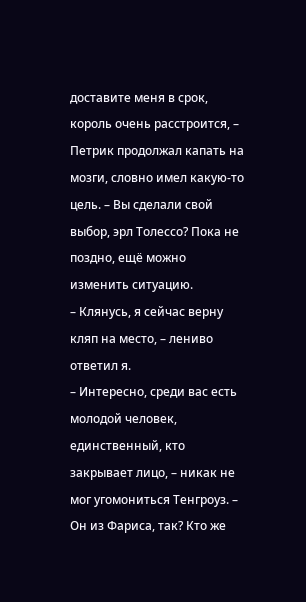доставите меня в срок, король очень расстроится, – Петрик продолжал капать на мозги, словно имел какую-то цель. – Вы сделали свой выбор, эрл Толессо? Пока не поздно, ещё можно изменить ситуацию.
– Клянусь, я сейчас верну кляп на место, – лениво ответил я.
– Интересно, среди вас есть молодой человек, единственный, кто закрывает лицо, – никак не мог угомониться Тенгроуз. – Он из Фариса, так? Кто же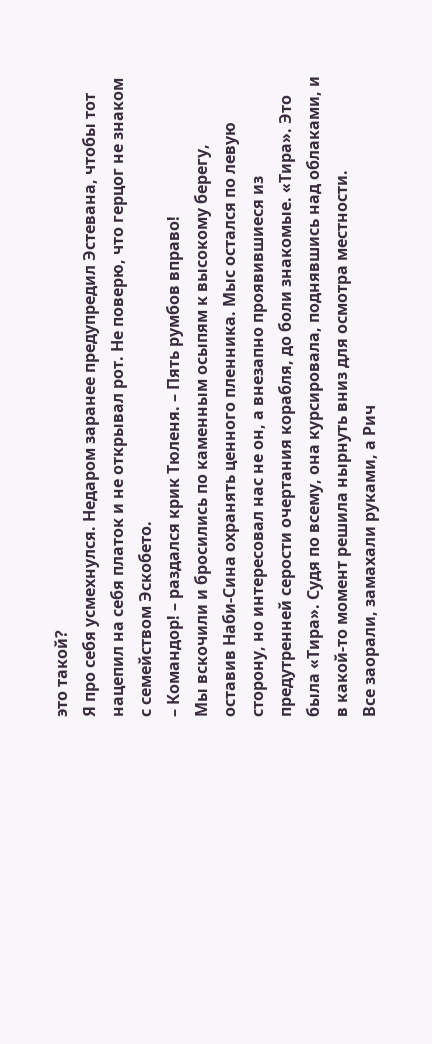это такой?
Я про себя усмехнулся. Недаром заранее предупредил Эстевана, чтобы тот нацепил на себя платок и не открывал рот. Не поверю, что герцог не знаком с семейством Эскобето.
– Командор! – раздался крик Тюленя. – Пять румбов вправо!
Мы вскочили и бросились по каменным осыпям к высокому берегу, оставив Наби-Сина охранять ценного пленника. Мыс остался по левую сторону, но интересовал нас не он, а внезапно проявившиеся из предутренней серости очертания корабля, до боли знакомые. «Тира». Это была «Тира». Судя по всему, она курсировала, поднявшись над облаками, и в какой-то момент решила нырнуть вниз для осмотра местности.
Все заорали, замахали руками, а Рич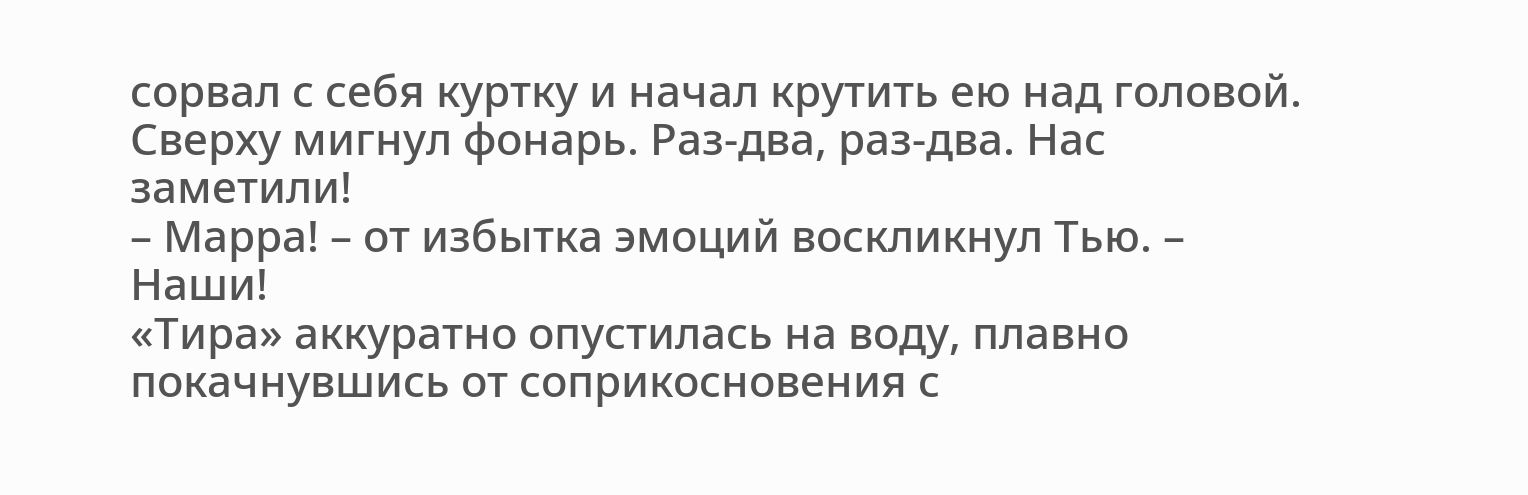сорвал с себя куртку и начал крутить ею над головой. Сверху мигнул фонарь. Раз-два, раз-два. Нас заметили!
– Марра! – от избытка эмоций воскликнул Тью. – Наши!
«Тира» аккуратно опустилась на воду, плавно покачнувшись от соприкосновения с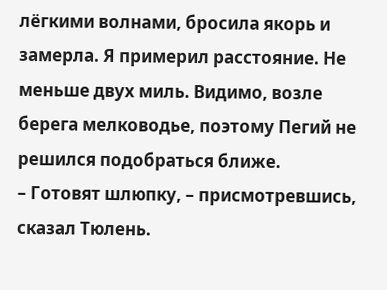лёгкими волнами, бросила якорь и замерла. Я примерил расстояние. Не меньше двух миль. Видимо, возле берега мелководье, поэтому Пегий не решился подобраться ближе.
– Готовят шлюпку, – присмотревшись, сказал Тюлень.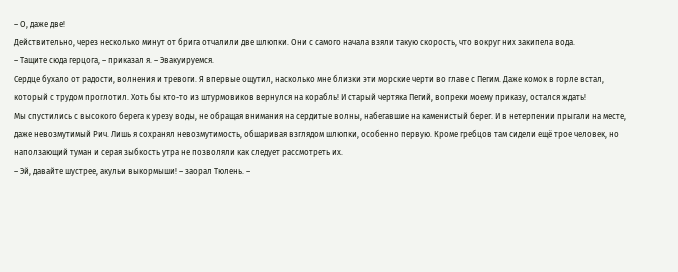– О, даже две!
Действительно, через несколько минут от брига отчалили две шлюпки. Они с самого начала взяли такую скорость, что вокруг них закипела вода.
– Тащите сюда герцога, – приказал я. – Эвакуируемся.
Сердце бухало от радости, волнения и тревоги. Я впервые ощутил, насколько мне близки эти морские черти во главе с Пегим. Даже комок в горле встал, который с трудом проглотил. Хоть бы кто-то из штурмовиков вернулся на корабль! И старый чертяка Пегий, вопреки моему приказу, остался ждать!
Мы спустились с высокого берега к урезу воды, не обращая внимания на сердитые волны, набегавшие на каменистый берег. И в нетерпении прыгали на месте, даже невозмутимый Рич. Лишь я сохранял невозмутимость, обшаривая взглядом шлюпки, особенно первую. Кроме гребцов там сидели ещё трое человек, но наползающий туман и серая зыбкость утра не позволяли как следует рассмотреть их.
– Эй, давайте шустрее, акульи выкормыши! – заорал Тюлень. –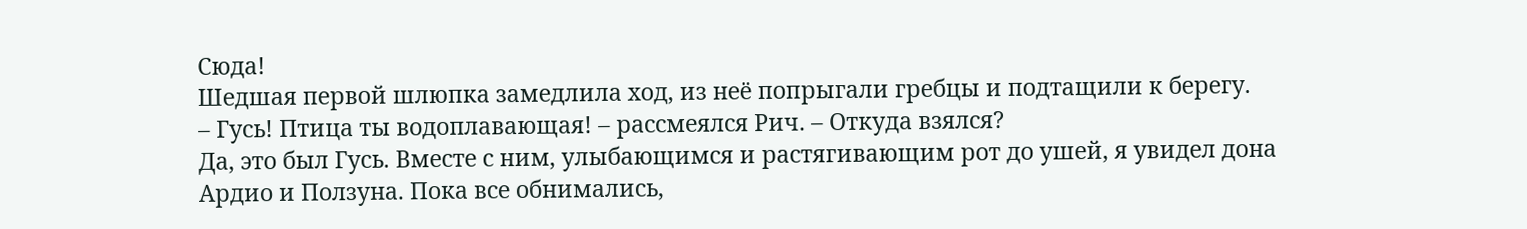Сюда!
Шедшая первой шлюпка замедлила ход, из неё попрыгали гребцы и подтащили к берегу.
– Гусь! Птица ты водоплавающая! – рассмеялся Рич. – Откуда взялся?
Да, это был Гусь. Вместе с ним, улыбающимся и растягивающим рот до ушей, я увидел дона Ардио и Ползуна. Пока все обнимались,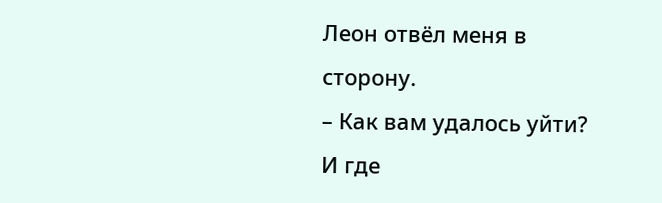Леон отвёл меня в сторону.
– Как вам удалось уйти? И где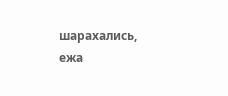шарахались, ежа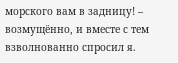морского вам в задницу! – возмущённо, и вместе с тем взволнованно спросил я.